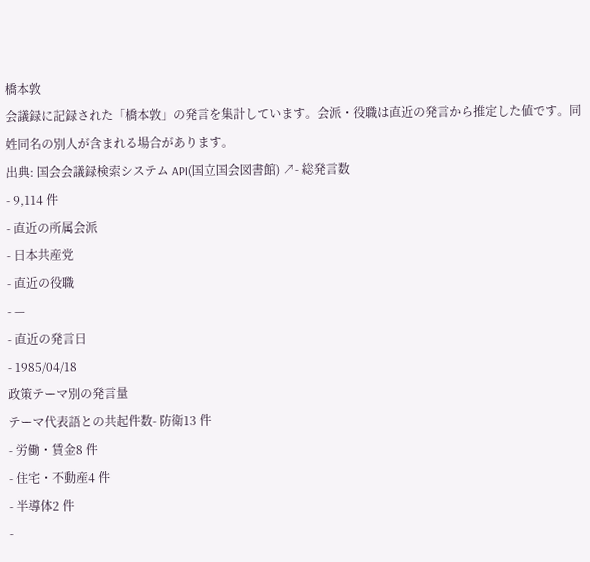橋本敦
会議録に記録された「橋本敦」の発言を集計しています。会派・役職は直近の発言から推定した値です。同姓同名の別人が含まれる場合があります。
出典: 国会会議録検索システム API(国立国会図書館) ↗- 総発言数
- 9,114 件
- 直近の所属会派
- 日本共産党
- 直近の役職
- —
- 直近の発言日
- 1985/04/18
政策テーマ別の発言量
テーマ代表語との共起件数- 防衛13 件
- 労働・賃金8 件
- 住宅・不動産4 件
- 半導体2 件
-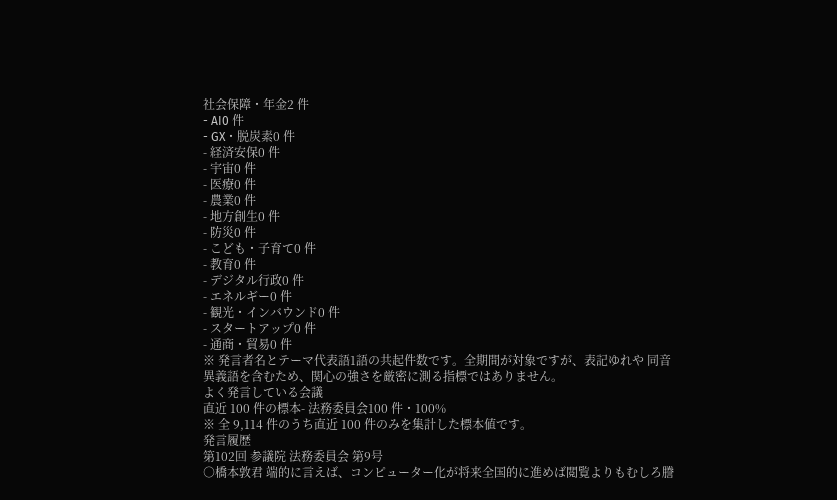社会保障・年金2 件
- AI0 件
- GX・脱炭素0 件
- 経済安保0 件
- 宇宙0 件
- 医療0 件
- 農業0 件
- 地方創生0 件
- 防災0 件
- こども・子育て0 件
- 教育0 件
- デジタル行政0 件
- エネルギー0 件
- 観光・インバウンド0 件
- スタートアップ0 件
- 通商・貿易0 件
※ 発言者名とテーマ代表語1語の共起件数です。全期間が対象ですが、表記ゆれや 同音異義語を含むため、関心の強さを厳密に測る指標ではありません。
よく発言している会議
直近 100 件の標本- 法務委員会100 件・100%
※ 全 9,114 件のうち直近 100 件のみを集計した標本値です。
発言履歴
第102回 参議院 法務委員会 第9号
○橋本敦君 端的に言えば、コンピューター化が将来全国的に進めば閲覧よりもむしろ謄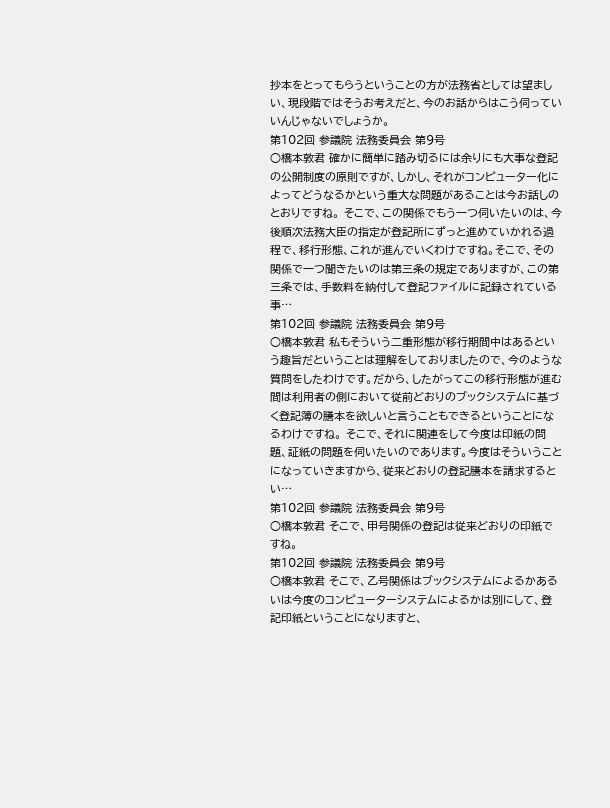抄本をとってもらうということの方が法務省としては望ましい、現段階ではそうお考えだと、今のお話からはこう伺っていいんじゃないでしょうか。
第102回 参議院 法務委員会 第9号
○橋本敦君 確かに簡単に踏み切るには余りにも大事な登記の公開制度の原則ですが、しかし、それがコンピューター化によってどうなるかという重大な問題があることは今お話しのとおりですね。 そこで、この関係でもう一つ伺いたいのは、今後順次法務大臣の指定が登記所にずっと進めていかれる過程で、移行形態、これが進んでいくわけですね。そこで、その関係で一つ聞きたいのは第三条の規定でありますが、この第三条では、手数料を納付して登記ファイルに記録されている事…
第102回 参議院 法務委員会 第9号
○橋本敦君 私もそういう二重形態が移行期間中はあるという趣旨だということは理解をしておりましたので、今のような質問をしたわけです。だから、したがってこの移行形態が進む間は利用者の側において従前どおりのブックシステムに基づく登記簿の謄本を欲しいと言うこともできるということになるわけですね。 そこで、それに関連をして今度は印紙の問題、証紙の問題を伺いたいのであります。今度はそういうことになっていきますから、従来どおりの登記謄本を請求するとい…
第102回 参議院 法務委員会 第9号
○橋本敦君 そこで、甲号関係の登記は従来どおりの印紙ですね。
第102回 参議院 法務委員会 第9号
○橋本敦君 そこで、乙号関係はブックシステムによるかあるいは今度のコンピューターシステムによるかは別にして、登記印紙ということになりますと、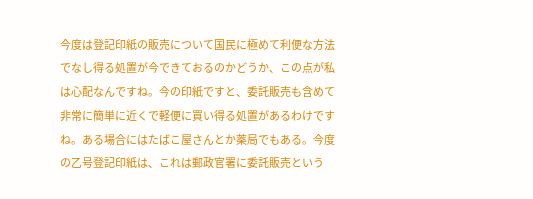今度は登記印紙の販売について国民に極めて利便な方法でなし得る処置が今できておるのかどうか、この点が私は心配なんですね。今の印紙ですと、委託販売も含めて非常に簡単に近くで軽便に買い得る処置があるわけですね。ある場合にはたばこ屋さんとか薬局でもある。今度の乙号登記印紙は、これは郵政官署に委託販売という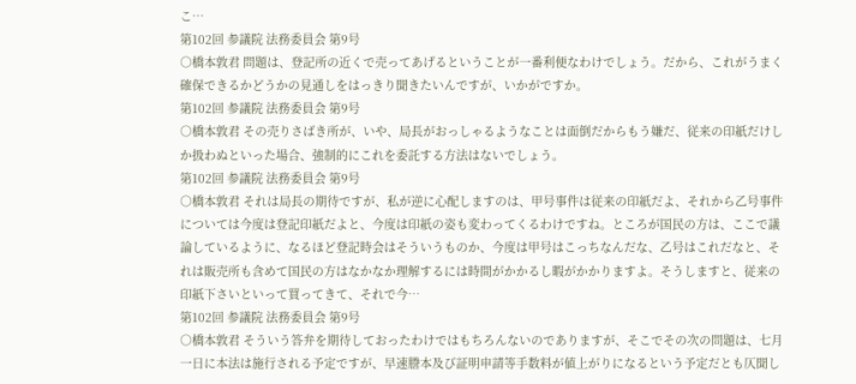こ…
第102回 参議院 法務委員会 第9号
○橋本敦君 問題は、登記所の近くで売ってあげるということが一番利便なわけでしょう。だから、これがうまく確保できるかどうかの見通しをはっきり聞きたいんですが、いかがですか。
第102回 参議院 法務委員会 第9号
○橋本敦君 その売りさばき所が、いや、局長がおっしゃるようなことは面倒だからもう嫌だ、従来の印紙だけしか扱わぬといった場合、強制的にこれを委託する方法はないでしょう。
第102回 参議院 法務委員会 第9号
○橋本敦君 それは局長の期待ですが、私が逆に心配しますのは、甲号事件は従来の印紙だよ、それから乙号事件については今度は登記印紙だよと、今度は印紙の姿も変わってくるわけですね。ところが国民の方は、ここで議論しているように、なるほど登記時会はそういうものか、今度は甲号はこっちなんだな、乙号はこれだなと、それは販売所も含めて国民の方はなかなか理解するには時間がかかるし暇がかかりますよ。そうしますと、従来の印紙下さいといって買ってきて、それで今…
第102回 参議院 法務委員会 第9号
○橋本敦君 そういう答弁を期待しておったわけではもちろんないのでありますが、そこでその次の問題は、七月一日に本法は施行される予定ですが、早速謄本及び証明申請等手数料が値上がりになるという予定だとも仄聞し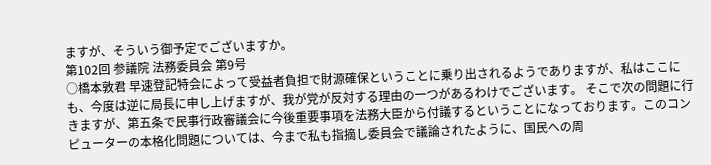ますが、そういう御予定でございますか。
第102回 参議院 法務委員会 第9号
○橋本敦君 早速登記特会によって受益者負担で財源確保ということに乗り出されるようでありますが、私はここにも、今度は逆に局長に申し上げますが、我が党が反対する理由の一つがあるわけでございます。 そこで次の問題に行きますが、第五条で民事行政審議会に今後重要事項を法務大臣から付議するということになっております。このコンピューターの本格化問題については、今まで私も指摘し委員会で議論されたように、国民への周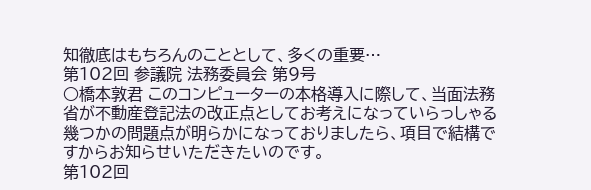知徹底はもちろんのこととして、多くの重要…
第102回 参議院 法務委員会 第9号
○橋本敦君 このコンピューターの本格導入に際して、当面法務省が不動産登記法の改正点としてお考えになっていらっしゃる幾つかの問題点が明らかになっておりましたら、項目で結構ですからお知らせいただきたいのです。
第102回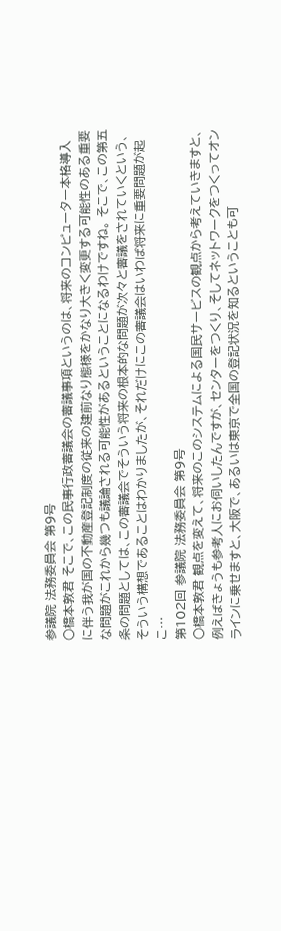参議院 法務委員会 第9号
○橋本敦君 そこで、この民事行政審議会の審議事項というのは、将来のコンピューター本格導入に伴う我が国の不動産登記制度の従来の建前なり態様をかなり大きく変更する可能性のある重要な問題がこれから幾つも議論される可能性があるということになるわけですね。 そこで、この第五条の問題としては、この審議会でそういう将来の根本的な問題が次々と審議をされていくという、そういう構想であることはわかりましたが、それだけにこの審議会はいわば将来に重要問題が起こ…
第102回 参議院 法務委員会 第9号
○橋本敦君 観点を変えて、将来のこのシステムによる国民サービスの観点から考えていきますと、例えばきょうも参考人にお伺いしたんですが、センターをつくり、そしてネットワークをつくってオンラインに乗せますと、大阪で、あるいは東京で全国の登記状況を知るということも可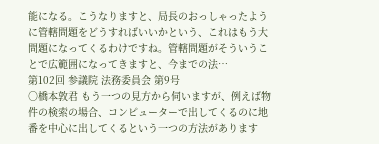能になる。こうなりますと、局長のおっしゃったように管轄問題をどうすればいいかという、これはもう大問題になってくるわけですね。管轄問題がそういうことで広範囲になってきますと、今までの法…
第102回 参議院 法務委員会 第9号
○橋本敦君 もう一つの見方から伺いますが、例えば物件の検索の場合、コンピューターで出してくるのに地番を中心に出してくるという一つの方法があります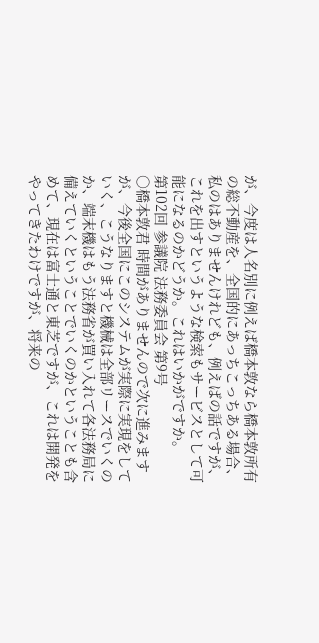が、今度は人名別に例えば橋本敦なら橋本敦所有の総不動産を、全国的にあっちこっちある場合、私のはありませんけれども、例えばの話ですが、これを出すというような検索もサービスとして可能になるのかどうか。これはいかがですか。
第102回 参議院 法務委員会 第9号
○橋本敦君 時間がありませんので次に進みますが、今後全国にこのシステムが実際に実現をしていく、こうなりますと機械は全部リースでいくのか、端末機はもう法務省が買い入れて各法務局に備えていくということでいくのかということも含めて、現在は富士通と東芝ですが、これは開発をやってきたわけですが、将来の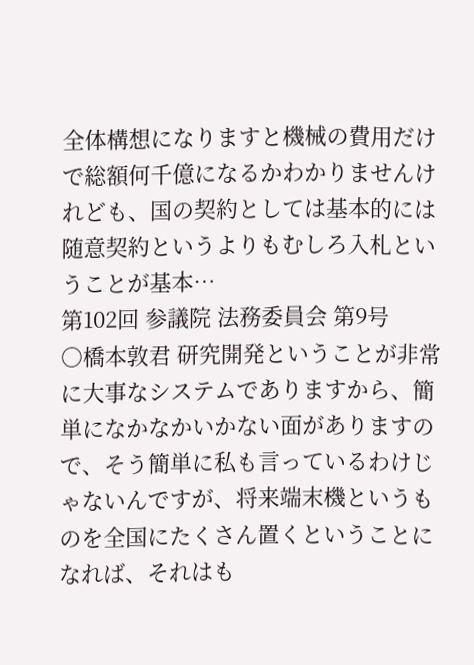全体構想になりますと機械の費用だけで総額何千億になるかわかりませんけれども、国の契約としては基本的には随意契約というよりもむしろ入札ということが基本…
第102回 参議院 法務委員会 第9号
○橋本敦君 研究開発ということが非常に大事なシステムでありますから、簡単になかなかいかない面がありますので、そう簡単に私も言っているわけじゃないんですが、将来端末機というものを全国にたくさん置くということになれば、それはも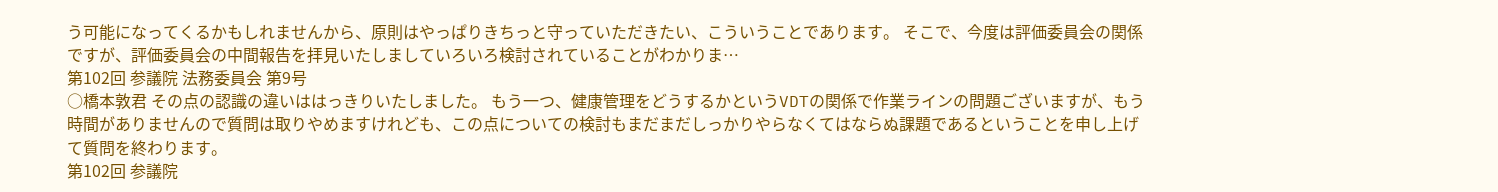う可能になってくるかもしれませんから、原則はやっぱりきちっと守っていただきたい、こういうことであります。 そこで、今度は評価委員会の関係ですが、評価委員会の中間報告を拝見いたしましていろいろ検討されていることがわかりま…
第102回 参議院 法務委員会 第9号
○橋本敦君 その点の認識の違いははっきりいたしました。 もう一つ、健康管理をどうするかというVDTの関係で作業ラインの問題ございますが、もう時間がありませんので質問は取りやめますけれども、この点についての検討もまだまだしっかりやらなくてはならぬ課題であるということを申し上げて質問を終わります。
第102回 参議院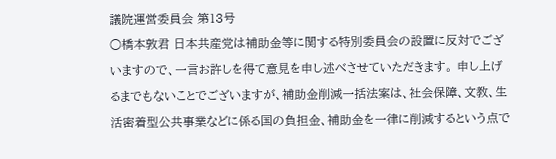議院運営委員会 第13号
○橋本敦君 日本共産党は補助金等に関する特別委員会の設置に反対でございますので、一言お許しを得て意見を申し述べさせていただきます。 申し上げるまでもないことでございますが、補助金削減一括法案は、社会保障、文教、生活密着型公共事業などに係る国の負担金、補助金を一律に削減するという点で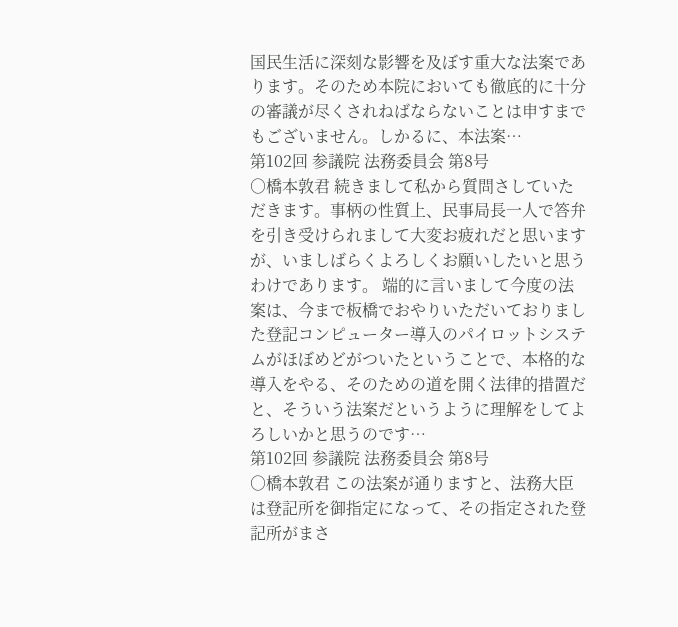国民生活に深刻な影響を及ぼす重大な法案であります。そのため本院においても徹底的に十分の審議が尽くされねばならないことは申すまでもございません。しかるに、本法案…
第102回 参議院 法務委員会 第8号
○橋本敦君 続きまして私から質問さしていただきます。事柄の性質上、民事局長一人で答弁を引き受けられまして大変お疲れだと思いますが、いましばらくよろしくお願いしたいと思うわけであります。 端的に言いまして今度の法案は、今まで板橋でおやりいただいておりました登記コンピューター導入のパイロットシステムがほぼめどがついたということで、本格的な導入をやる、そのための道を開く法律的措置だと、そういう法案だというように理解をしてよろしいかと思うのです…
第102回 参議院 法務委員会 第8号
○橋本敦君 この法案が通りますと、法務大臣は登記所を御指定になって、その指定された登記所がまさ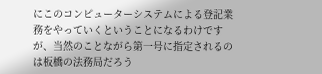にこのコンピューターシステムによる登記業務をやっていくということになるわけですが、当然のことながら第一号に指定されるのは板橋の法務局だろう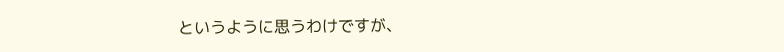というように思うわけですが、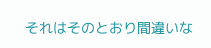それはそのとおり間違いな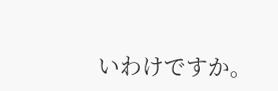いわけですか。